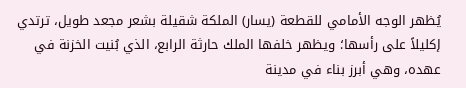يُظهر الوجه الأمامي للقطعة (يسار) الملكة شقيلة بشعر مجعد طويل، ترتدي إكليلاً على رأسها؛ ويظهر خلفها الملك حارثة الرابع، الذي بُنيت الخزنة في عهده، وهي أبرز بناء في مدينة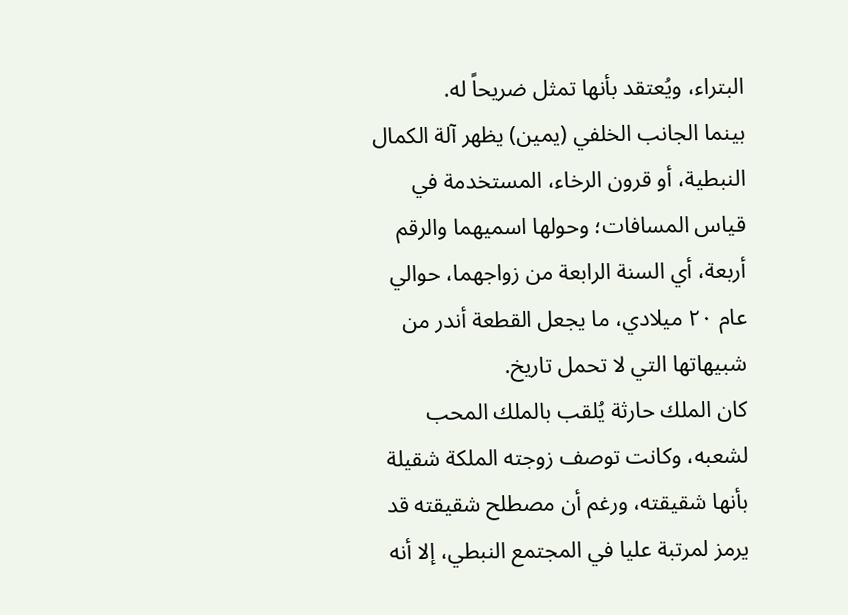البتراء، ويُعتقد بأنها تمثل ضريحاً له.
بينما الجانب الخلفي (يمين) يظهر آلة الكمال النبطية، أو قرون الرخاء، المستخدمة في قياس المسافات؛ وحولها اسميهما والرقم أربعة، أي السنة الرابعة من زواجهما، حوالي عام ٢٠ ميلادي، ما يجعل القطعة أندر من شبيهاتها التي لا تحمل تاريخ.
كان الملك حارثة يُلقب بالملك المحب لشعبه، وكانت توصف زوجته الملكة شقيلة بأنها شقيقته، ورغم أن مصطلح شقيقته قد يرمز لمرتبة عليا في المجتمع النبطي، إلا أنه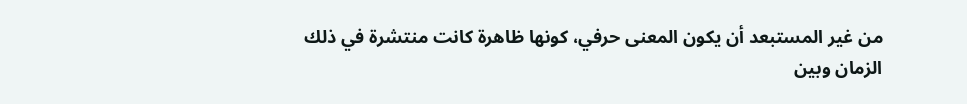من غير المستبعد أن يكون المعنى حرفي، كونها ظاهرة كانت منتشرة في ذلك الزمان وبين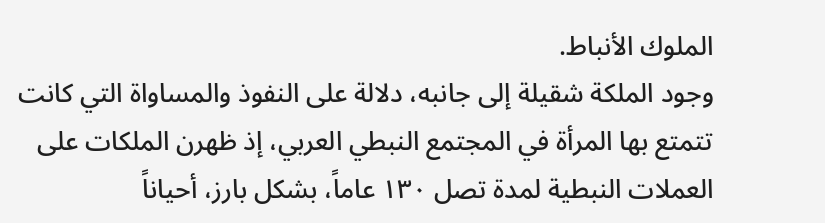الملوك الأنباط.
وجود الملكة شقيلة إلى جانبه، دلالة على النفوذ والمساواة التي كانت تتمتع بها المرأة في المجتمع النبطي العربي، إذ ظهرن الملكات على العملات النبطية لمدة تصل ١٣٠ عاماً، بشكل بارز، أحياناً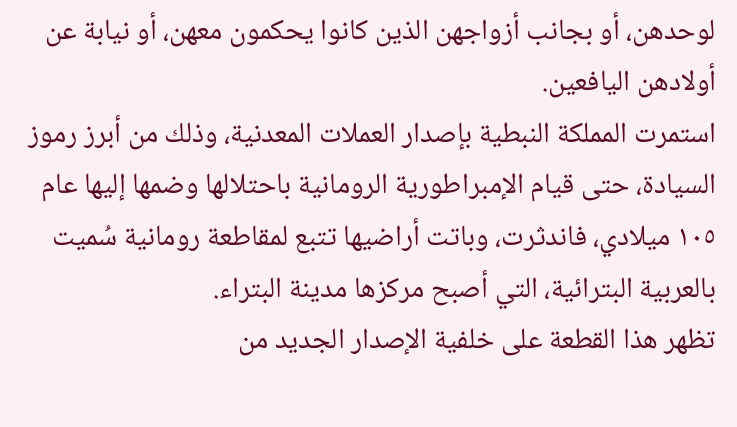لوحدهن، أو بجانب أزواجهن الذين كانوا يحكمون معهن، أو نيابة عن أولادهن اليافعين.
استمرت المملكة النبطية بإصدار العملات المعدنية، وذلك من أبرز رموز السيادة، حتى قيام الإمبراطورية الرومانية باحتلالها وضمها إليها عام ١٠٥ ميلادي، فاندثرت، وباتت أراضيها تتبع لمقاطعة رومانية سُميت بالعربية البترائية، التي أصبح مركزها مدينة البتراء.
تظهر هذا القطعة على خلفية الإصدار الجديد من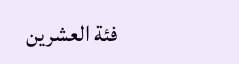فئة العشرين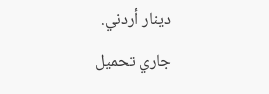دينار أردني.
جاري تحميل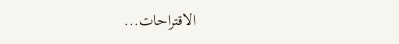الاقتراحات...